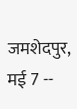जमशेदपुर, मई 7 --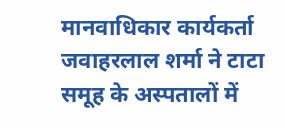मानवाधिकार कार्यकर्ता जवाहरलाल शर्मा ने टाटा समूह के अस्पतालों में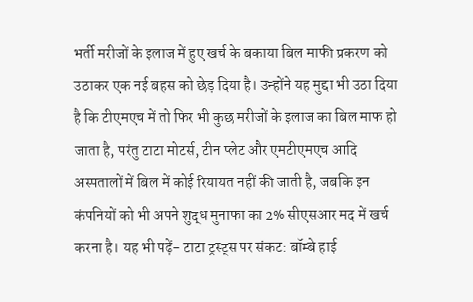भर्ती मरीजों के इलाज में हुए खर्च के बकाया बिल माफी प्रकरण को उठाकर एक नई बहस को छेड़ दिया है। उन्होंने यह मुद्दा भी उठा दिया है कि टीएमएच में तो फिर भी कुछ मरीजों के इलाज का बिल माफ हो जाता है, परंतु टाटा मोटर्स, टीन प्लेट और एमटीएमएच आदि अस्पतालों में बिल में कोई रियायत नहीं की जाती है, जबकि इन कंपनियों को भी अपने शुद्ध मुनाफा का 2% सीएसआर मद में खर्च करना है। यह भी पढ़ें- टाटा ट्रस्ट्स पर संकट: बॉम्बे हाई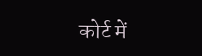कोर्ट में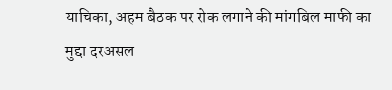याचिका, अहम बैठक पर रोक लगाने की मांगबिल माफी का मुद्दा दरअसल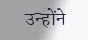उन्होंने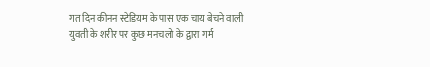गत दिन कीनन स्टेडियम के पास एक चाय बेचने वाली युवती के शरीर पर कुछ मनचलो के द्वारा गर्म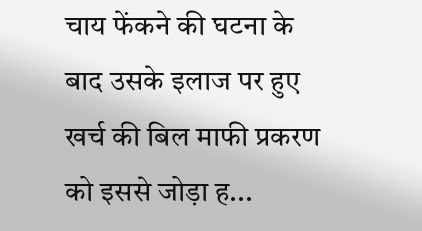चाय फेंकने की घटना के बाद उसके इलाज पर हुए खर्च की बिल माफी प्रकरण को इससे जोड़ा ह...